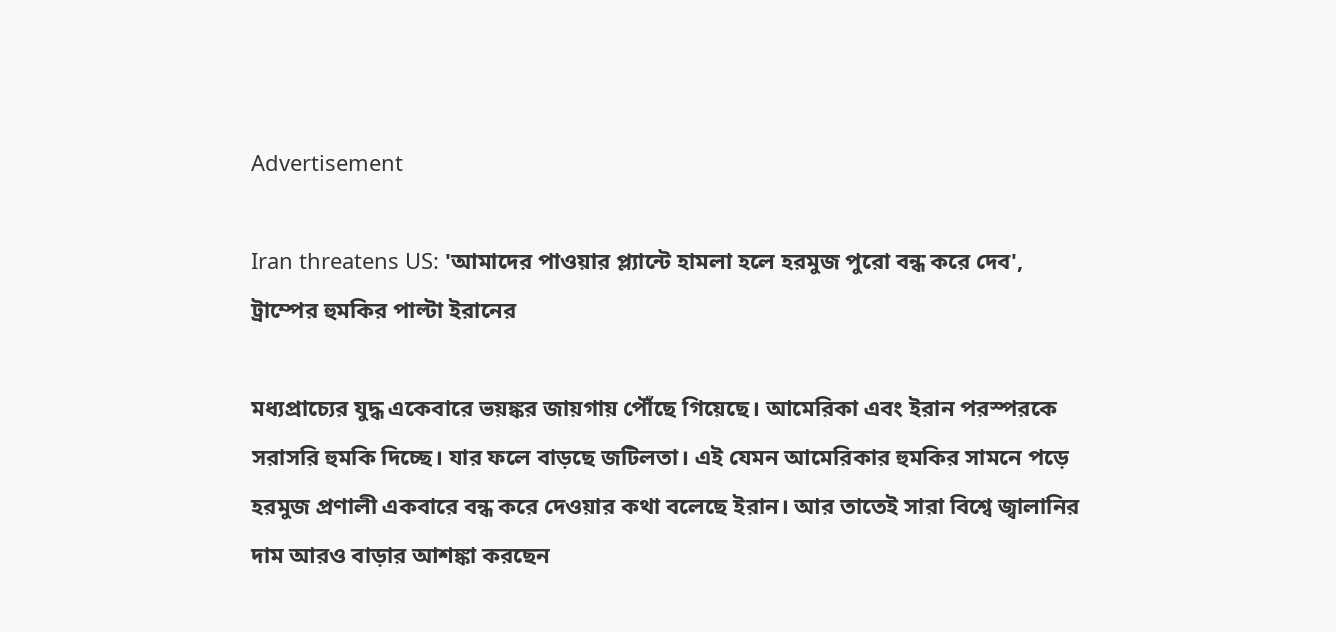Advertisement

Iran threatens US: 'আমাদের পাওয়ার প্ল্যান্টে হামলা হলে হরমুজ পুরো বন্ধ করে দেব', ট্রাম্পের হুমকির পাল্টা ইরানের

মধ্যপ্রাচ্যের যুদ্ধ একেবারে ভয়ঙ্কর জায়গায় পৌঁছে গিয়েছে। আমেরিকা এবং ইরান পরস্পরকে সরাসরি হুমকি দিচ্ছে। যার ফলে বাড়ছে জটিলতা। এই যেমন আমেরিকার হুমকির সামনে পড়ে হরমুজ প্রণালী একবারে বন্ধ করে দেওয়ার কথা বলেছে ইরান। আর তাতেই সারা বিশ্বে জ্বালানির দাম আরও বাড়ার আশঙ্কা করছেন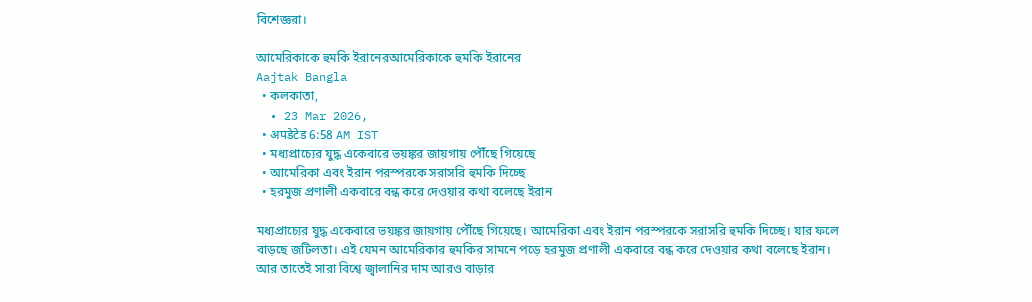বিশেজ্ঞরা।

আমেরিকাকে হুমকি ইরানেরআমেরিকাকে হুমকি ইরানের
Aajtak Bangla
  • কলকাতা,
  • 23 Mar 2026,
  • अपडेटेड 6:58 AM IST
  • মধ্যপ্রাচ্যের যুদ্ধ একেবারে ভয়ঙ্কর জায়গায় পৌঁছে গিয়েছে
  • আমেরিকা এবং ইরান পরস্পরকে সরাসরি হুমকি দিচ্ছে
  • হরমুজ প্রণালী একবারে বন্ধ করে দেওয়ার কথা বলেছে ইরান

মধ্যপ্রাচ্যের যুদ্ধ একেবারে ভয়ঙ্কর জায়গায় পৌঁছে গিয়েছে। আমেরিকা এবং ইরান পরস্পরকে সরাসরি হুমকি দিচ্ছে। যার ফলে বাড়ছে জটিলতা। এই যেমন আমেরিকার হুমকির সামনে পড়ে হরমুজ প্রণালী একবারে বন্ধ করে দেওয়ার কথা বলেছে ইরান। আর তাতেই সারা বিশ্বে জ্বালানির দাম আরও বাড়ার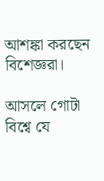আশঙ্কা করছেন বিশেজ্ঞরা।

আসলে গোটা বিশ্বে যে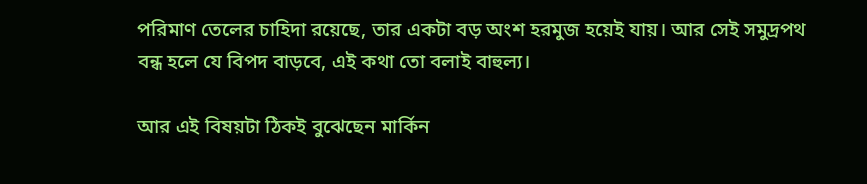পরিমাণ তেলের চাহিদা রয়েছে, তার একটা বড় অংশ হরমুজ হয়েই যায়। আর সেই সমুদ্রপথ বন্ধ হলে যে বিপদ বাড়বে, এই কথা তো বলাই বাহুল্য।

আর এই বিষয়টা ঠিকই বুঝেছেন মার্কিন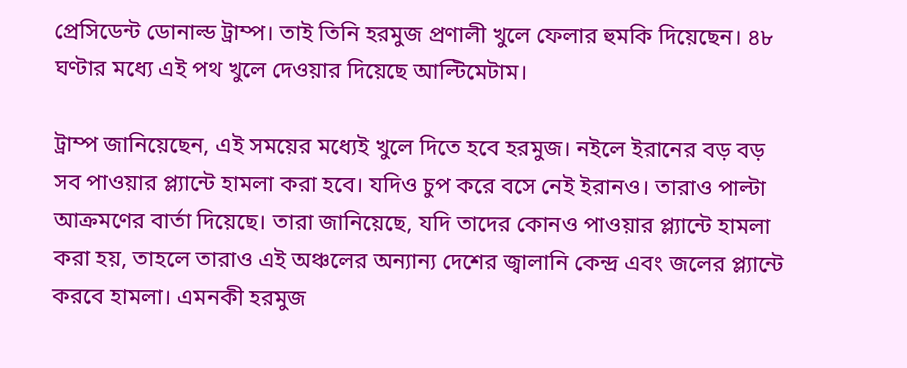প্রেসিডেন্ট ডোনাল্ড ট্রাম্প। তাই তিনি হরমুজ প্রণালী খুলে ফেলার হুমকি দিয়েছেন। ৪৮ ঘণ্টার মধ্যে এই পথ খুলে দেওয়ার দিয়েছে আল্টিমেটাম।

ট্রাম্প জানিয়েছেন, এই সময়ের মধ্যেই খুলে দিতে হবে হরমুজ। নইলে ইরানের বড় বড় সব পাওয়ার প্ল্যান্টে হামলা করা হবে। যদিও চুপ করে বসে নেই ইরানও। তারাও পাল্টা আক্রমণের বার্তা দিয়েছে। তারা জানিয়েছে, যদি তাদের কোনও পাওয়ার প্ল্যান্টে হামলা করা হয়, তাহলে তারাও এই অঞ্চলের অন্যান্য দেশের জ্বালানি কেন্দ্র এবং জলের প্ল্যান্টে করবে হামলা। এমনকী হরমুজ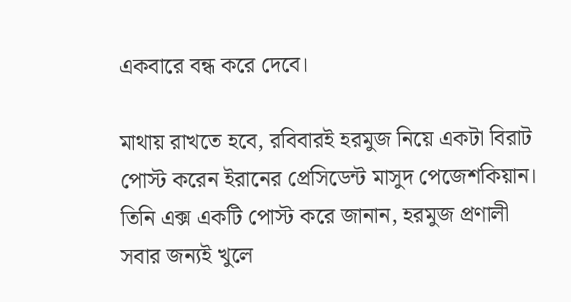একবারে বন্ধ করে দেবে।

মাথায় রাখতে হবে, রবিবারই হরমুজ নিয়ে একটা বিরাট পোস্ট করেন ইরানের প্রেসিডেন্ট মাসুদ পেজেশকিয়ান। তিনি এক্স একটি পোস্ট করে জানান, হরমুজ প্রণালী সবার জন্যই খুলে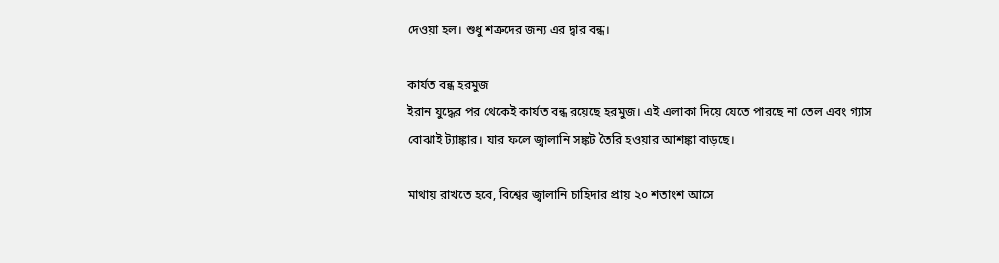দেওয়া হল। শুধু শত্রুদের জন্য এর দ্বার বন্ধ।

কার্যত বন্ধ হরমুজ
ইরান যুদ্ধের পর থেকেই কার্যত বন্ধ রয়েছে হরমুজ। এই এলাকা দিয়ে যেতে পারছে না তেল এবং গ্যাস বোঝাই ট্যাঙ্কার। যার ফলে জ্বালানি সঙ্কট তৈরি হওয়ার আশঙ্কা বাড়ছে।

মাথায় রাখতে হবে, বিশ্বের জ্বালানি চাহিদার প্রায় ২০ শতাংশ আসে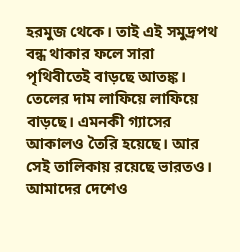হরমুজ থেকে। তাই এই সমুদ্রপথ বন্ধ থাকার ফলে সারা পৃথিবীতেই বাড়ছে আতঙ্ক। তেলের দাম লাফিয়ে লাফিয়ে বাড়ছে। এমনকী গ্যাসের আকালও তৈরি হয়েছে। আর সেই তালিকায় রয়েছে ভারতও। আমাদের দেশেও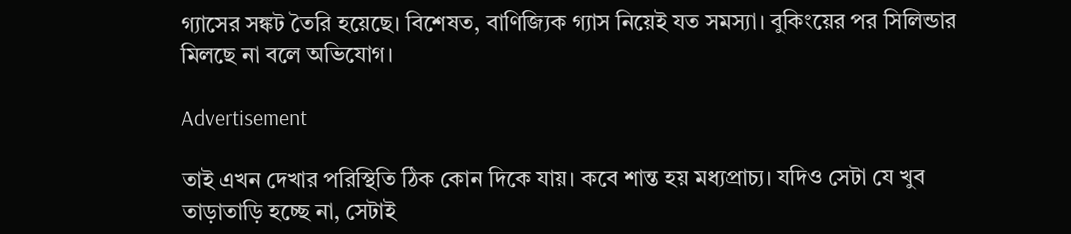গ্যাসের সঙ্কট তৈরি হয়েছে। বিশেষত, বাণিজ্যিক গ্যাস নিয়েই যত সমস্যা। বুকিংয়ের পর সিলিন্ডার মিলছে না বলে অভিযোগ।

Advertisement

তাই এখন দেখার পরিস্থিতি ঠিক কোন দিকে যায়। কবে শান্ত হয় মধ্যপ্রাচ্য। যদিও সেটা যে খুব তাড়াতাড়ি হচ্ছে না, সেটাই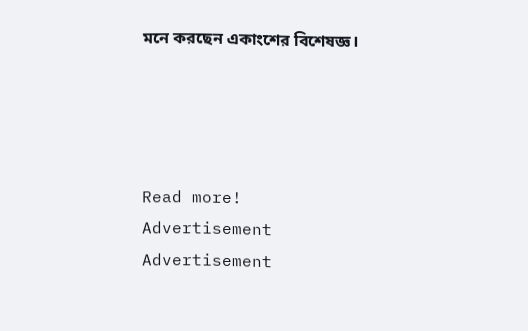মনে করছেন একাংশের বিশেষজ্ঞ।




Read more!
Advertisement
Advertisement